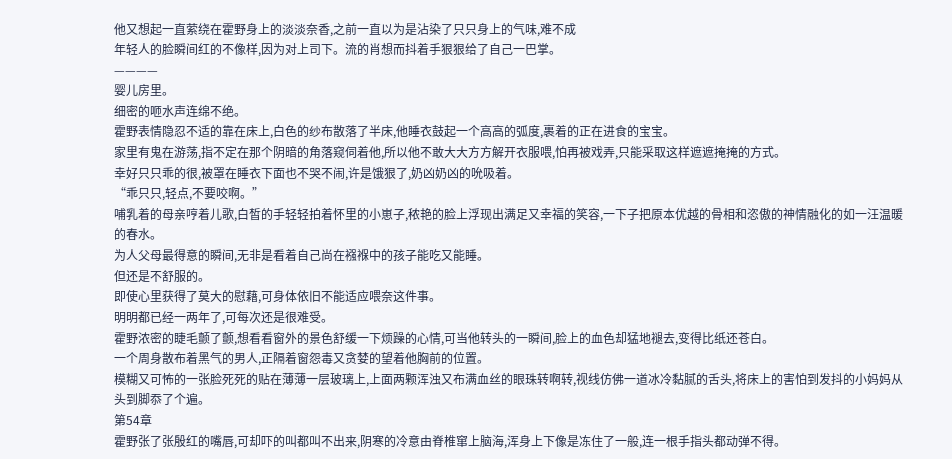他又想起一直萦绕在霍野身上的淡淡奈香,之前一直以为是沾染了只只身上的气味,难不成
年轻人的脸瞬间红的不像样,因为对上司下。流的肖想而抖着手狠狠给了自己一巴掌。
————
婴儿房里。
细密的咂水声连绵不绝。
霍野表情隐忍不适的靠在床上,白色的纱布散落了半床,他睡衣鼓起一个高高的弧度,裹着的正在进食的宝宝。
家里有鬼在游荡,指不定在那个阴暗的角落窥伺着他,所以他不敢大大方方解开衣服喂,怕再被戏弄,只能采取这样遮遮掩掩的方式。
幸好只只乖的很,被罩在睡衣下面也不哭不闹,许是饿狠了,奶凶奶凶的吮吸着。
“乖只只,轻点,不要咬啊。”
哺乳着的母亲哼着儿歌,白皙的手轻轻拍着怀里的小崽子,秾艳的脸上浮现出满足又幸福的笑容,一下子把原本优越的骨相和恣傲的神情融化的如一汪温暖的春水。
为人父母最得意的瞬间,无非是看着自己尚在襁褓中的孩子能吃又能睡。
但还是不舒服的。
即使心里获得了莫大的慰藉,可身体依旧不能适应喂奈这件事。
明明都已经一两年了,可每次还是很难受。
霍野浓密的睫毛颤了颤,想看看窗外的景色舒缓一下烦躁的心情,可当他转头的一瞬间,脸上的血色却猛地褪去,变得比纸还苍白。
一个周身散布着黑气的男人,正隔着窗怨毒又贪婪的望着他胸前的位置。
模糊又可怖的一张脸死死的贴在薄薄一层玻璃上,上面两颗浑浊又布满血丝的眼珠转啊转,视线仿佛一道冰冷黏腻的舌头,将床上的害怕到发抖的小妈妈从头到脚忝了个遍。
第54章
霍野张了张殷红的嘴唇,可却吓的叫都叫不出来,阴寒的冷意由脊椎窜上脑海,浑身上下像是冻住了一般,连一根手指头都动弹不得。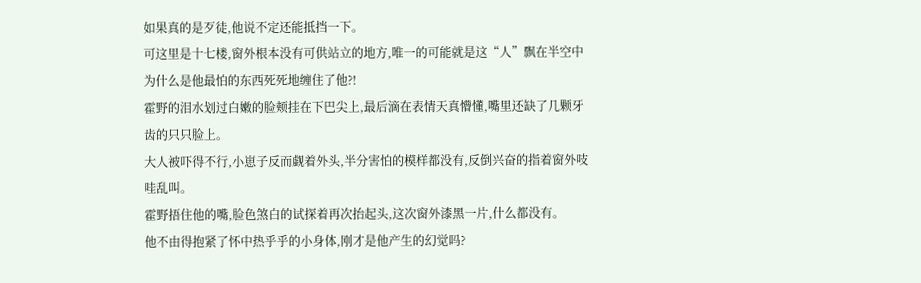如果真的是歹徒,他说不定还能抵挡一下。
可这里是十七楼,窗外根本没有可供站立的地方,唯一的可能就是这“人”飘在半空中
为什么是他最怕的东西死死地缠住了他?!
霍野的泪水划过白嫩的脸颊挂在下巴尖上,最后滴在表情天真懵懂,嘴里还缺了几颗牙齿的只只脸上。
大人被吓得不行,小崽子反而觑着外头,半分害怕的模样都没有,反倒兴奋的指着窗外吱哇乱叫。
霍野捂住他的嘴,脸色煞白的试探着再次抬起头,这次窗外漆黑一片,什么都没有。
他不由得抱紧了怀中热乎乎的小身体,刚才是他产生的幻觉吗?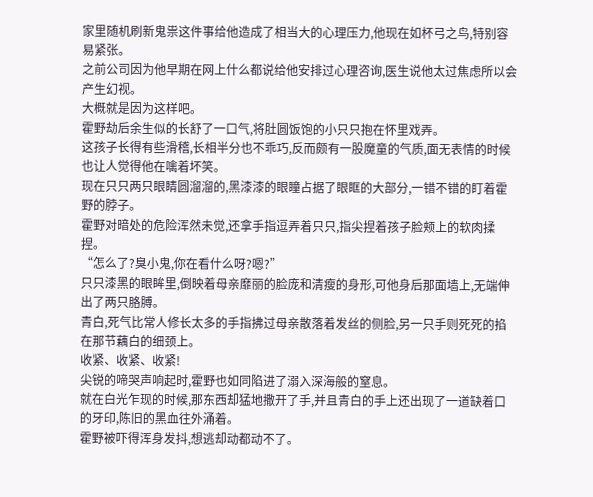家里随机刷新鬼祟这件事给他造成了相当大的心理压力,他现在如杯弓之鸟,特别容易紧张。
之前公司因为他早期在网上什么都说给他安排过心理咨询,医生说他太过焦虑所以会产生幻视。
大概就是因为这样吧。
霍野劫后余生似的长舒了一口气,将肚圆饭饱的小只只抱在怀里戏弄。
这孩子长得有些滑稽,长相半分也不乖巧,反而颇有一股魔童的气质,面无表情的时候也让人觉得他在噙着坏笑。
现在只只两只眼睛圆溜溜的,黑漆漆的眼瞳占据了眼眶的大部分,一错不错的盯着霍野的脖子。
霍野对暗处的危险浑然未觉,还拿手指逗弄着只只,指尖捏着孩子脸颊上的软肉揉捏。
“怎么了?臭小鬼,你在看什么呀?嗯?”
只只漆黑的眼眸里,倒映着母亲靡丽的脸庞和清瘦的身形,可他身后那面墙上,无端伸出了两只胳膊。
青白,死气比常人修长太多的手指拂过母亲散落着发丝的侧脸,另一只手则死死的掐在那节藕白的细颈上。
收紧、收紧、收紧!
尖锐的啼哭声响起时,霍野也如同陷进了溺入深海般的窒息。
就在白光乍现的时候,那东西却猛地撒开了手,并且青白的手上还出现了一道缺着口的牙印,陈旧的黑血往外涌着。
霍野被吓得浑身发抖,想逃却动都动不了。